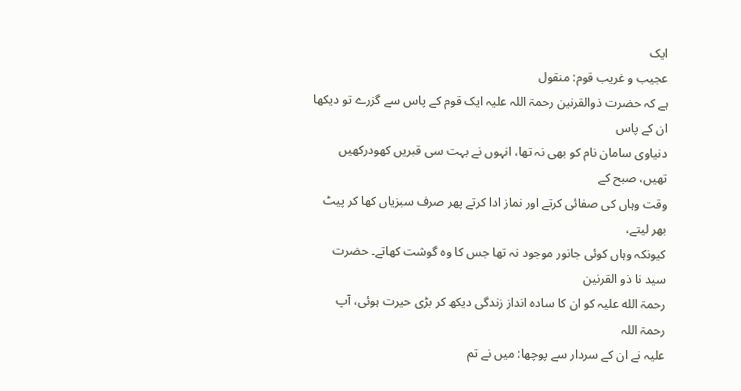ایک
عجیب و غريب قوم: منقول
ہے کہ حضرت ذوالقرنین رحمۃ اللہ علیہ ایک قوم کے پاس سے گزرے تو دیکھا ان کے پاس
دنیاوی سامان نام کو بھی نہ تھا، انہوں نے بہت سی قبریں کھودرکھیں تھیں، صبح کے
وقت وہاں کی صفائی کرتے اور نماز ادا کرتے پھر صرف سبزیاں کھا کر پیٹ بھر لیتے،
کیونکہ وہاں کوئی جانور موجود نہ تھا جس کا وہ گوشت کھاتے۔ حضرت سید نا ذو القرنین
رحمۃ الله علیہ کو ان کا سادہ انداز زندگی دیکھ کر بڑی حیرت ہوئی، آپ رحمۃ اللہ
علیہ نے ان کے سردار سے پوچھا: میں نے تم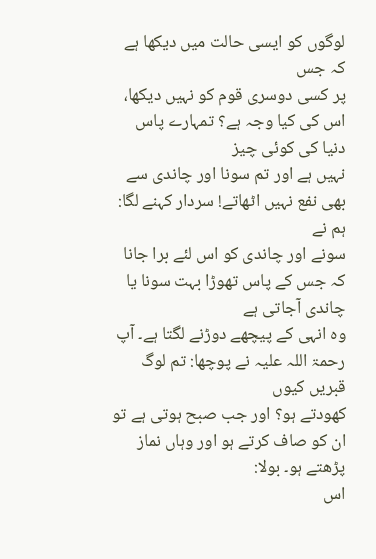لوگوں کو ایسی حالت میں دیکھا ہے کہ جس
پر کسی دوسری قوم کو نہیں دیکھا، اس کی کیا وجہ ہے؟ تمہارے پاس دنیا کی کوئی چیز
نہیں ہے اور تم سونا اور چاندی سے بھی نفع نہیں اٹھاتے! سردار کہنے لگا: ہم نے
سونے اور چاندی کو اس لئے برا جانا کہ جس کے پاس تھوڑا بہت سونا یا چاندی آجاتی ہے
وہ انہی کے پیچھے دوڑنے لگتا ہے۔ آپ رحمۃ اللہ علیہ نے پوچھا: تم لوگ قبریں کیوں
کھودتے ہو؟ اور جب صبح ہوتی ہے تو ان کو صاف کرتے ہو اور وہاں نماز پڑھتے ہو۔ بولا:
اس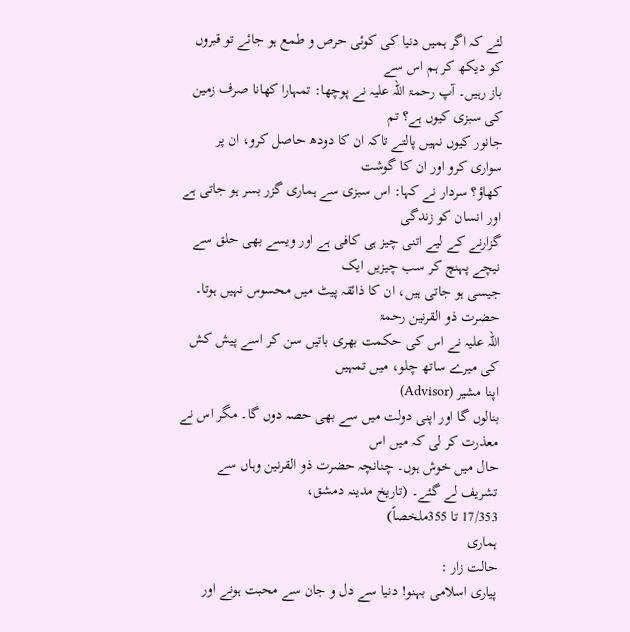لئے کہ اگر ہمیں دنیا کی کوئی حرص و طمع ہو جائے تو قبروں کو دیکھ کر ہم اس سے
باز رہیں۔ آپ رحمۃ اللہ علیہ نے پوچھا: تمہارا کھانا صرف زمین کی سبزی کیوں ہے؟ تم
جانور کیوں نہیں پالتے تاکہ ان کا دودھ حاصل کرو، ان پر سواری کرو اور ان کا گوشت
کھاؤ؟ سردار نے کہا: اس سبزی سے ہماری گزر بسر ہو جاتی ہے اور انسان کو زندگی
گزارنے کے لیے اتنی چیز ہی کافی ہے اور ویسے بھی حلق سے نیچے پہنچ کر سب چیزیں ایک
جیسی ہو جاتی ہیں، ان کا ذائقہ پیٹ میں محسوس نہیں ہوتا۔ حضرت ذو القرنین رحمۃ
اللہ علیہ نے اس کی حکمت بھری باتیں سن کر اسے پیش کش کی میرے ساتھ چلو، میں تمہیں
اپنا مشیر (Advisor)
بنالوں گا اور اپنی دولت میں سے بھی حصہ دوں گا۔ مگر اس نے معذرت کر لی کہ میں اس
حال میں خوش ہوں۔ چنانچہ حضرت ذو القرنین وہاں سے تشریف لے گئے۔ (تاریخ مدینہ دمشق،
17/353 تا 355ملخصاً)
ہماری
حالت زار :
پیاری اسلامی بہنو! دنیا سے دل و جان سے محبت ہونے اور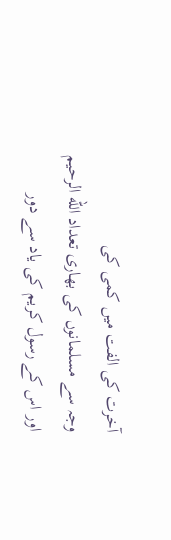آخرت کی الفت میں کمی کی
وجہ سے مسلمانوں کی بھاری تعداد الله الرحیم اور اس کے رسول کریم کی یاد سے دور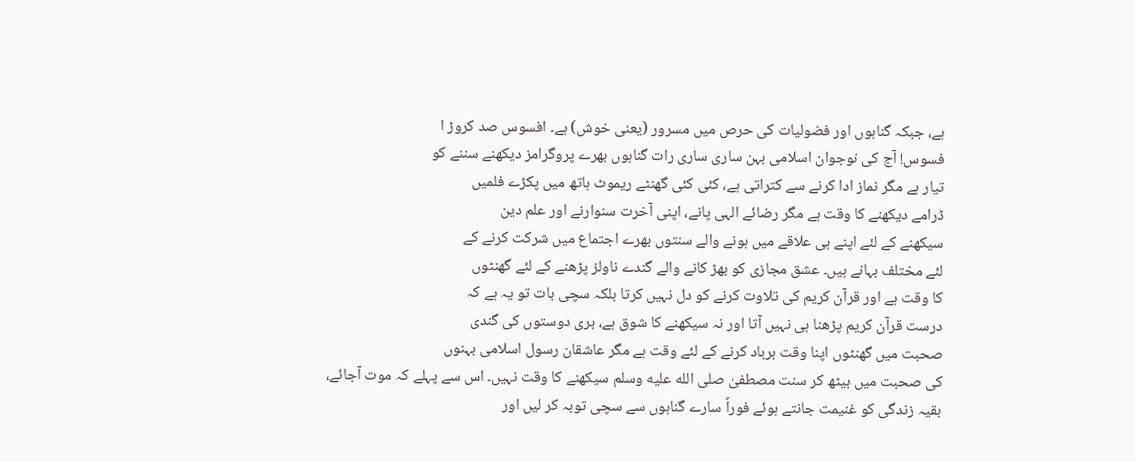ہے، جبکہ گناہوں اور فضولیات کی حرص میں مسرور (یعنی خوش) ہے۔ افسوس صد کروڑ ا
فسوس! آج کی نوجوان اسلامی بہن ساری ساری رات گناہوں بھرے پروگرامز دیکھنے سننے کو
تیار ہے مگر نماز ادا کرنے سے کتراتی ہے، کئی کئی گھنٹے ریموٹ ہاتھ میں پکڑے فلمیں
ڈرامے دیکھنے کا وقت ہے مگر رضائے الہی پانے، اپنی آخرت سنوارنے اور علم دین
سیکھنے کے لئے اپنے ہی علاقے میں ہونے والے سنتوں بھرے اجتماع میں شرکت کرنے کے
لئے مختلف بہانے ہیں۔ عشق مجازی کو بھڑ کانے والے گندے ناولز پڑھنے کے لئے گھنٹوں
کا وقت ہے اور قرآن کریم کی تلاوت کرنے کو دل نہیں کرتا بلکہ سچی بات تو یہ ہے کہ
درست قرآن کریم پڑھنا ہی نہیں آتا اور نہ سیکھنے کا شوق ہے، بری دوستوں کی گندی
صحبت میں گھنٹوں اپنا وقت برباد کرنے کے لئے وقت ہے مگر عاشقان رسول اسلامی بہنوں
کی صحبت میں بیٹھ کر سنت مصطفیٰ صلى الله عليه وسلم سیکھنے کا وقت نہیں۔ اس سے پہلے کہ موت آجائے،
بقیہ زندگی کو غنیمت جانتے ہوئے فوراً سارے گناہوں سے سچی توبہ کر لیں اور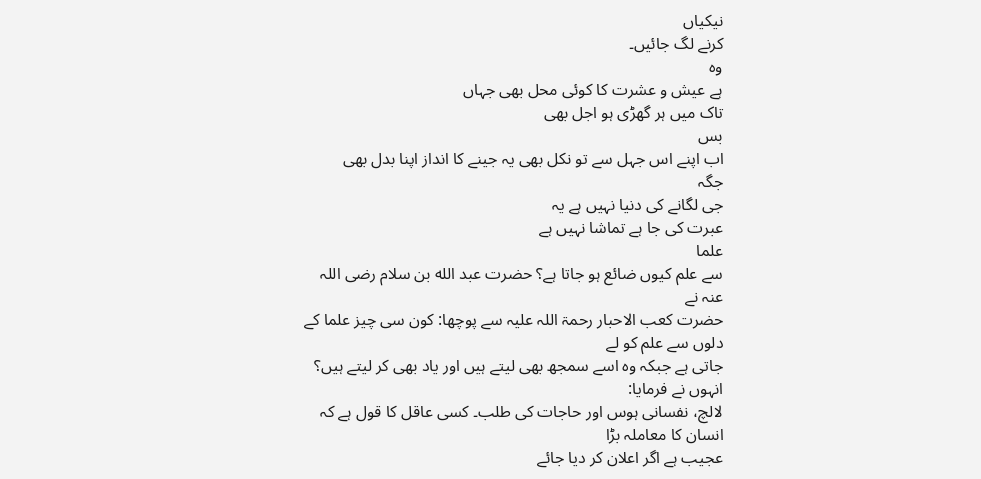نیکیاں
کرنے لگ جائیں۔
وہ
ہے عیش و عشرت کا کوئی محل بھی جہاں
تاک میں ہر گھڑی ہو اجل بھی
بس
اب اپنے اس جہل سے تو نکل بھی یہ جینے کا انداز اپنا بدل بھی
جگہ
جی لگانے کی دنیا نہیں ہے یہ
عبرت کی جا ہے تماشا نہیں ہے
علما
سے علم کیوں ضائع ہو جاتا ہے؟ حضرت عبد الله بن سلام رضی اللہ عنہ نے
حضرت کعب الاحبار رحمۃ اللہ علیہ سے پوچھا: کون سی چیز علما کے دلوں سے علم کو لے
جاتی ہے جبکہ وہ اسے سمجھ بھی لیتے ہیں اور یاد بھی کر لیتے ہیں؟ انہوں نے فرمایا:
لالچ، نفسانی ہوس اور حاجات کی طلب۔ کسی عاقل کا قول ہے کہ انسان کا معاملہ بڑا
عجیب ہے اگر اعلان کر دیا جائے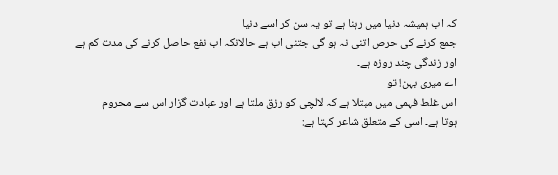کہ اب ہمیشہ دنیا میں رہنا ہے تو یہ سن کر اسے دنیا
جمع کرنے کی حرص اتنی نہ ہو گی جتنی اب ہے حالانکہ اب نفع حاصل کرنے کی مدت کم ہے
اور زندگی چند روزہ ہے۔
اے میری بہن! تو
اس غلط فہمی میں مبتلا ہے کہ لالچی کو رزق ملتا ہے اور عبادت گزار اس سے محروم
ہوتا ہے۔ اسی کے متعلق شاعر کہتا ہے: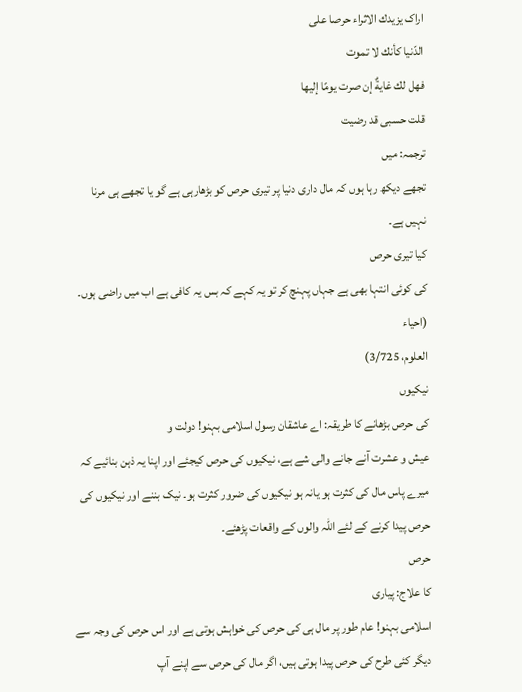اراک يزيدك الاثراء حرصا على
الدّنيا كأنك لا تموت
فهل لك غايةٌ إن صرت يومًا إليها
قلت حسبى قد رضيت
ترجمہ: میں
تجھے دیکھ رہا ہوں کہ مال داری دنیا پر تیری حرص کو بڑھارہی ہے گو یا تجھے ہی مرنا
نہیں ہے۔
کیا تیری حرص
کی کوئی انتہا بھی ہے جہاں پہنچ کر تو یہ کہے کہ بس یہ کافی ہے اب میں راضی ہوں۔ (احیاء
العلوم، 3/725)
نیکیوں
کی حرص بڑھانے کا طریقہ: اے عاشقان رسول اسلامی بہنو! دولت و
عیش و عشرت آنے جانے والی شے ہے، نیکیوں کی حرص کیجئے اور اپنا یہ ذہن بنائیے کہ
میرے پاس مال کی کثرت ہو یانہ ہو نیکیوں کی ضرور کثرت ہو۔ نیک بننے اور نیکیوں کی
حرص پیدا کرنے کے لئے اللہ والوں کے واقعات پڑھئے۔
حرص
کا علاج: پیاری
اسلامی بہنو! عام طور پر مال ہی کی حرص کی خواہش ہوتی ہے اور اس حرص کی وجہ سے
دیگر کئی طرح کی حرص پیدا ہوتی ہیں، اگر مال کی حرص سے اپنے آپ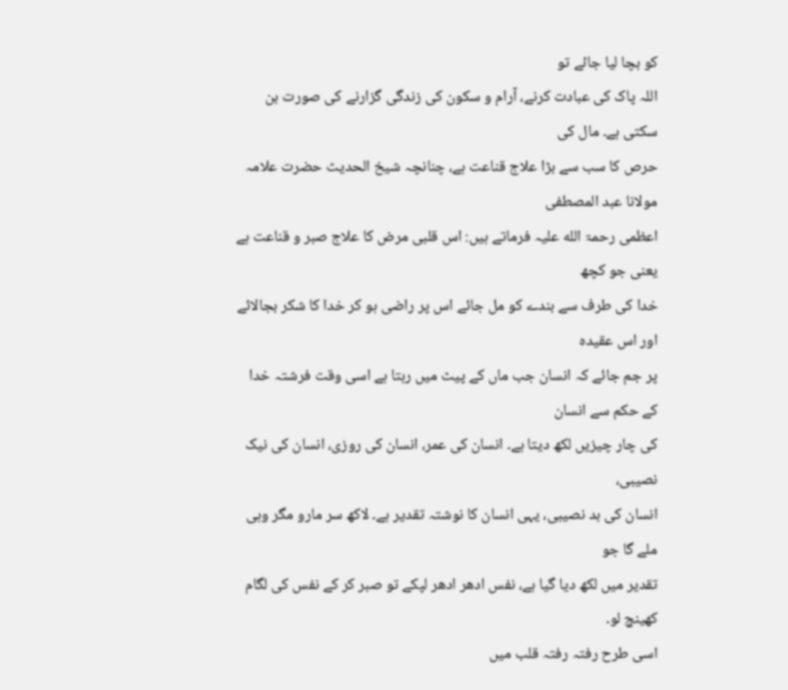کو بچا لیا جائے تو
اللہ پاک کی عبادت کرنے، آرام و سکون کی زندگی گزارنے کی صورت بن سکتی ہے۔ مال کی
حرص کا سب سے بڑا علاج قناعت ہے، چنانچہ شیخ الحدیث حضرت علامہ مولانا عبد المصطفی
اعظمی رحمۃ الله علیہ فرماتے ہیں: اس قلبی مرض کا علاج صبر و قناعت ہے یعنی جو کچھ
خدا کی طرف سے بندے کو مل جائے اس پر راضی ہو کر خدا کا شکر بجالائے اور اس عقیدہ
پر جم جائے کہ انسان جب ماں کے پیٹ میں رہتا ہے اسی وقت فرشتہ خدا کے حکم سے انسان
کی چار چیزیں لکھ دیتا ہے۔ انسان کی عمر، انسان کی روزی، انسان کی نیک نصیبی،
انسان کی بد نصیبی، یہی انسان کا نوشتہ تقدیر ہے۔ لاکھ سر مارو مگر وہی ملے گا جو
تقدیر میں لکھ دیا گیا ہے، نفس ادھر ادھر لپکے تو صبر کر کے نفس کی لگام کھینچ لو۔
اسی طرح رفتہ رفتہ قلب میں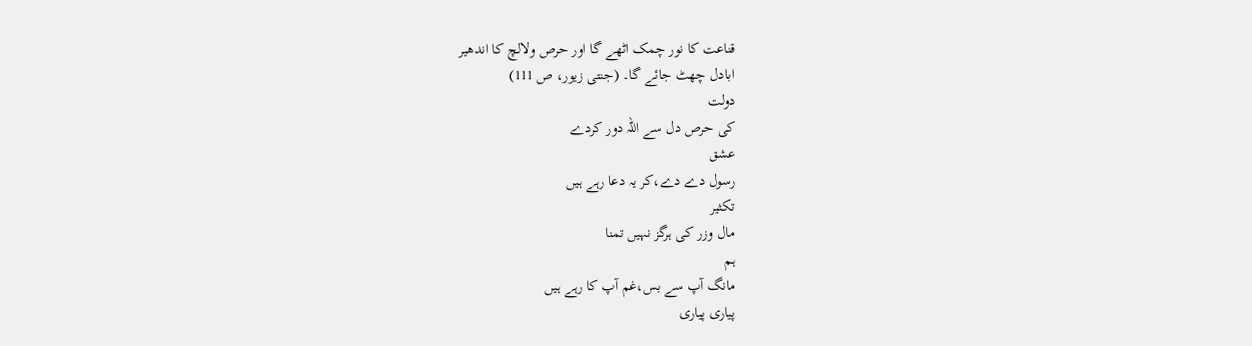قناعت کا نور چمک اٹھے گا اور حرص ولالچ کا اندھیر
ابادل چھٹ جائے گا۔ (جنتی زیور، ص 111)
دولت
کی حرص دل سے اللہ دور کردے
عشق
رسول دے دے،کر یہ دعا رہے ہیں
تکثیر
مال وزر کی ہرگز نہیں تمنا
ہم
مانگ آپ سے بس،غم آپ کا رہے ہیں
پیاری پیاری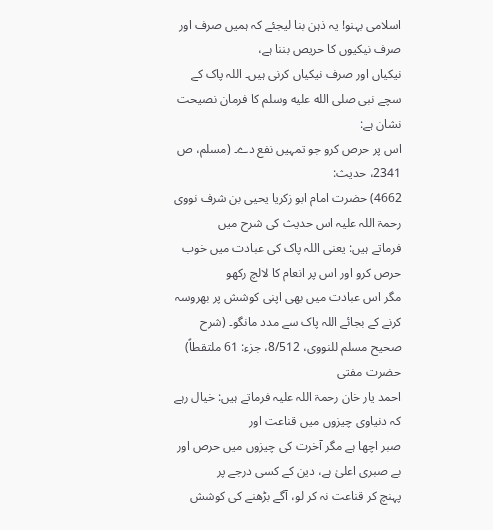اسلامی بہنو! یہ ذہن بنا لیجئے کہ ہمیں صرف اور صرف نیکیوں کا حریص بننا ہے،
نیکیاں اور صرف نیکیاں کرنی ہیں۔ اللہ پاک کے سچے نبی صلى الله عليه وسلم کا فرمان نصیحت نشان ہے:
اس پر حرص کرو جو تمہیں نفع دے۔ (مسلم، ص 2341، حدیث:
4662) حضرت امام ابو زکریا یحیی بن شرف نووی رحمۃ اللہ علیہ اس حدیث کی شرح میں
فرماتے ہیں: یعنی اللہ پاک کی عبادت میں خوب حرص کرو اور اس پر انعام کا لالچ رکھو
مگر اس عبادت میں بھی اپنی کوشش پر بھروسہ کرنے کے بجائے اللہ پاک سے مدد مانگو۔ (شرح
صحيح مسلم للنووى، 8/512، جزء: 61 ملتقطاً)
حضرت مفتی
احمد یار خان رحمۃ اللہ علیہ فرماتے ہیں: خیال رہے کہ دنیاوی چیزوں میں قناعت اور
صبر اچھا ہے مگر آخرت کی چیزوں میں حرص اور بے صبری اعلیٰ ہے، دین کے کسی درجے پر
پہنچ کر قناعت نہ کر لو، آگے بڑھنے کی کوشش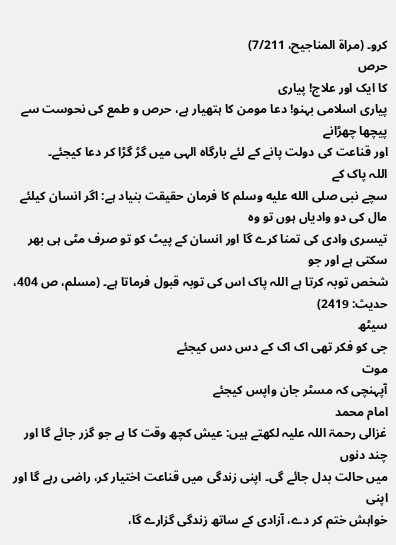کرو۔ (مراۃ المناجیح، 7/211)
حرص
کا ایک اور علاج! پیاری
پیاری اسلامی بہنو! دعا مومن کا ہتھیار ہے، حرص و طمع کی نحوست سے پیچھا چھڑانے
اور قناعت کی دولت پانے کے لئے بارگاہ الہی میں گڑ گڑا کر دعا کیجئے۔
اللہ پاک کے
سچے نبی صلى الله عليه وسلم کا فرمان حقیقت بنیاد ہے: اگر انسان کیلئے مال کی دو وادیاں ہوں تو وہ
تیسری وادی کی تمنا کرے گا اور انسان کے پیٹ کو تو صرف مٹی ہی بھر سکتی ہے اور جو
شخص توبہ کرتا ہے اللہ پاک اس کی توبہ قبول فرماتا ہے۔ (مسلم، ص 404، حدیث: 2419)
سیٹھ
جی کو فکر تھی اک اک کے دس دس کیجئے
موت
آپہنچی کہ مسٹر جان واپس کیجئے
امام محمد
غزالی رحمۃ اللہ علیہ لکھتے ہیں: عیش کچھ وقت کا ہے جو گزر جائے گا اور چند دنوں
میں حالت بدل جائے گی۔ اپنی زندگی میں قناعت اختیار کر، راضی رہے گا اور اپنی
خواہش ختم کر دے، آزادی کے ساتھ زندگی گزارے گا،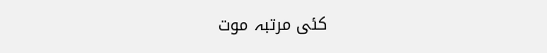کئی مرتبہ موت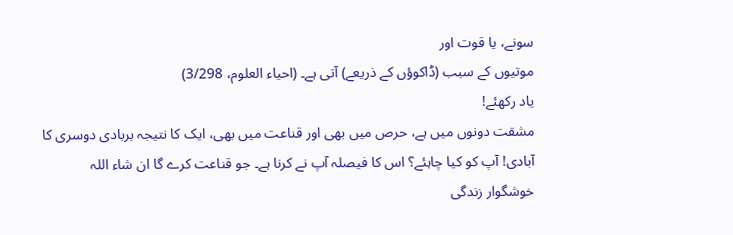سونے، یا قوت اور
موتیوں کے سبب (ڈاکوؤں کے ذریعے) آتی ہے۔ (احیاء العلوم، 3/298)
یاد رکھئے!
مشقت دونوں میں ہے، حرص میں بھی اور قناعت میں بھی، ایک کا نتیجہ بربادی دوسری کا
آبادی! آپ کو کیا چاہئے؟ اس کا فیصلہ آپ نے کرنا ہے۔ جو قناعت کرے گا ان شاء اللہ
خوشگوار زندگی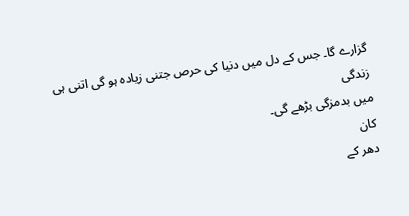گزارے گا۔ جس کے دل میں دنیا کی حرص جتنی زیادہ ہو گی اتنی ہی زندگی
میں بدمزگی بڑھے گی۔
کان
دھر کے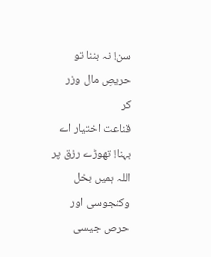سن! نہ بننا تو حریصِ مال وزر
کر
قناعت اختیار اے بہنا! تھوڑے رزق پر
اللہ ہمیں بخل
وکنجوسی اور حرص جیسی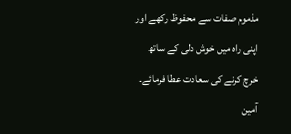مذموم صفات سے محفوظ رکھے اور اپنی راہ میں خوش دلی کے ساتھ
خرچ کرنے کی سعادت عطا فرمائے۔ آمین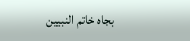بجاہ خاتم النبیین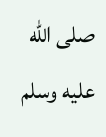صلى الله عليه وسلم